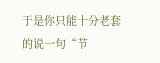于是你只能十分老套的说一句“节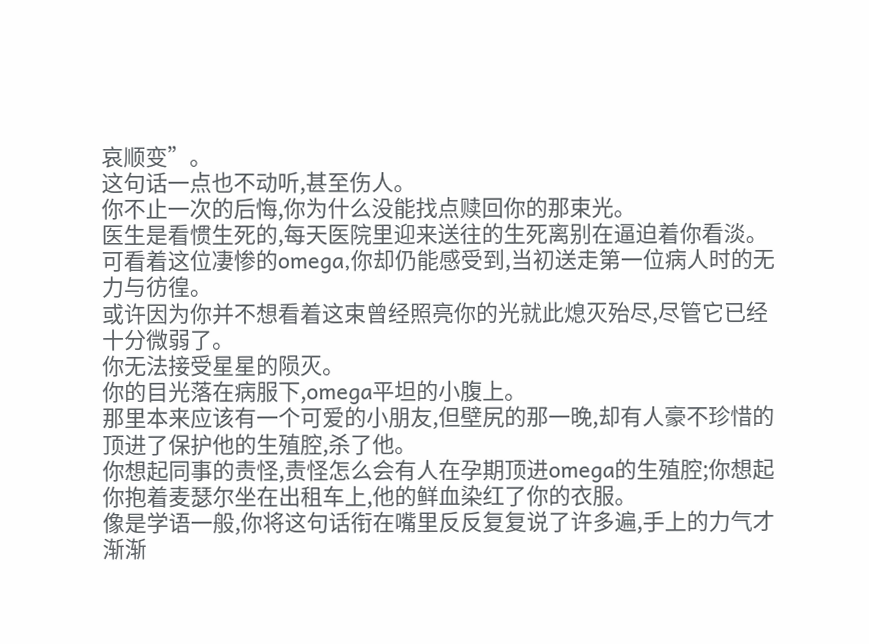哀顺变”。
这句话一点也不动听,甚至伤人。
你不止一次的后悔,你为什么没能找点赎回你的那束光。
医生是看惯生死的,每天医院里迎来送往的生死离别在逼迫着你看淡。可看着这位凄惨的omega,你却仍能感受到,当初送走第一位病人时的无力与彷徨。
或许因为你并不想看着这束曾经照亮你的光就此熄灭殆尽,尽管它已经十分微弱了。
你无法接受星星的陨灭。
你的目光落在病服下,omega平坦的小腹上。
那里本来应该有一个可爱的小朋友,但壁尻的那一晚,却有人豪不珍惜的顶进了保护他的生殖腔,杀了他。
你想起同事的责怪,责怪怎么会有人在孕期顶进omega的生殖腔;你想起你抱着麦瑟尔坐在出租车上,他的鲜血染红了你的衣服。
像是学语一般,你将这句话衔在嘴里反反复复说了许多遍,手上的力气才渐渐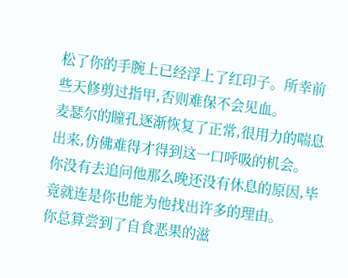松了你的手腕上已经浮上了红印子。所幸前些天修剪过指甲,否则难保不会见血。
麦瑟尔的瞳孔逐渐恢复了正常,很用力的喘息出来,仿佛难得才得到这一口呼吸的机会。
你没有去追问他那么晚还没有休息的原因,毕竟就连是你也能为他找出许多的理由。
你总算尝到了自食恶果的滋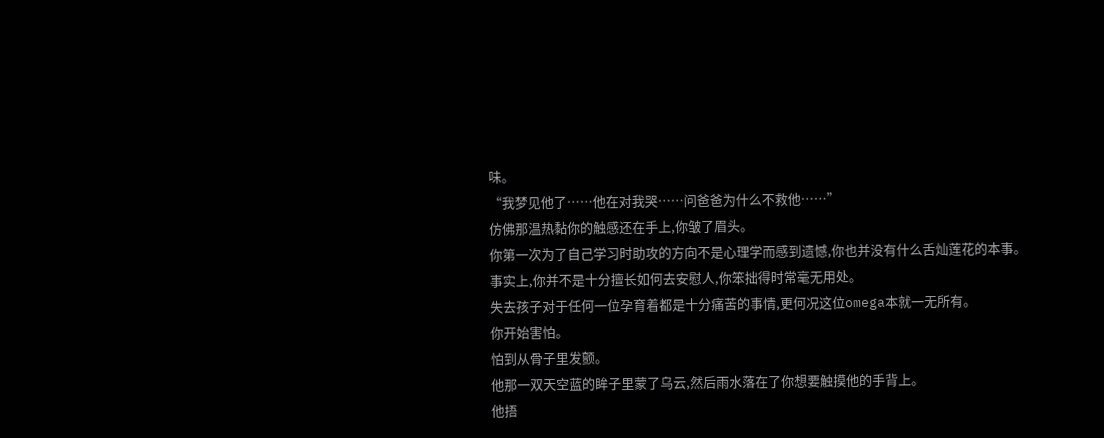味。
“我梦见他了……他在对我哭……问爸爸为什么不救他……”
仿佛那温热黏你的触感还在手上,你皱了眉头。
你第一次为了自己学习时助攻的方向不是心理学而感到遗憾,你也并没有什么舌灿莲花的本事。事实上,你并不是十分擅长如何去安慰人,你笨拙得时常毫无用处。
失去孩子对于任何一位孕育着都是十分痛苦的事情,更何况这位omega本就一无所有。
你开始害怕。
怕到从骨子里发颤。
他那一双天空蓝的眸子里蒙了乌云,然后雨水落在了你想要触摸他的手背上。
他捂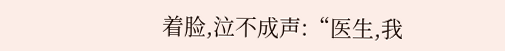着脸,泣不成声:“医生,我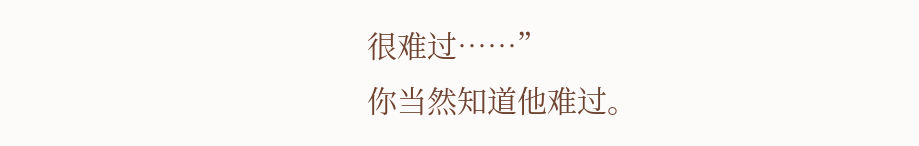很难过……”
你当然知道他难过。